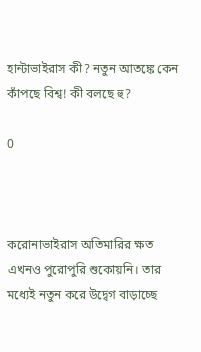হান্টাভাইরাস কী? নতুন আতঙ্কে কেন কাঁপছে বিশ্ব! কী বলছে হু?

0



করোনাভাইরাস অতিমারির ক্ষত এখনও পুরোপুরি শুকোয়নি। তার মধ্যেই নতুন করে উদ্বেগ বাড়াচ্ছে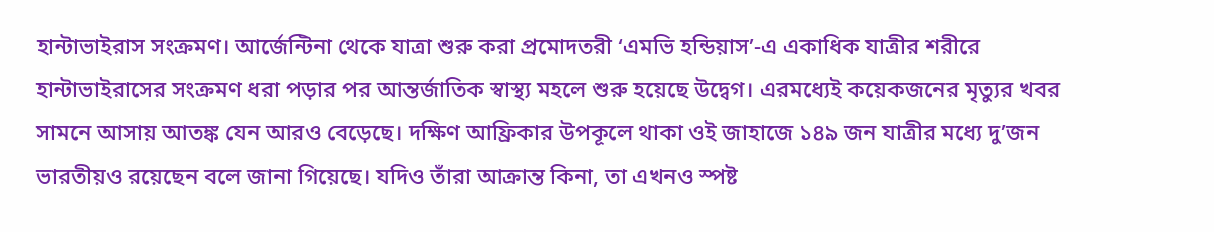হান্টাভাইরাস সংক্রমণ। আর্জেন্টিনা থেকে যাত্রা শুরু করা প্রমোদতরী ‘এমভি হন্ডিয়াস’-এ একাধিক যাত্রীর শরীরে হান্টাভাইরাসের সংক্রমণ ধরা পড়ার পর আন্তর্জাতিক স্বাস্থ্য মহলে শুরু হয়েছে উদ্বেগ। এরমধ্যেই কয়েকজনের মৃত্যুর খবর সামনে আসায় আতঙ্ক যেন আরও বেড়েছে। দক্ষিণ আফ্রিকার উপকূলে থাকা ওই জাহাজে ১৪৯ জন যাত্রীর মধ্যে দু’জন ভারতীয়ও রয়েছেন বলে জানা গিয়েছে। যদিও তাঁরা আক্রান্ত কিনা, তা এখনও স্পষ্ট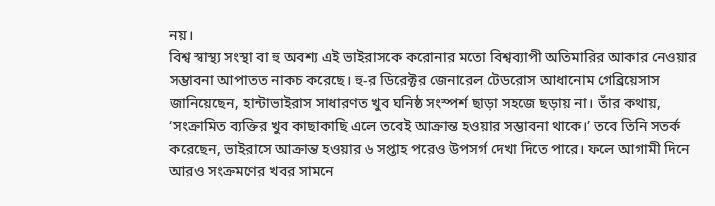নয়।
বিশ্ব স্বাস্থ্য সংস্থা বা হু অবশ্য এই ভাইরাসকে করোনার মতো বিশ্বব্যাপী অতিমারির আকার নেওয়ার সম্ভাবনা আপাতত নাকচ করেছে। হু-র ডিরেক্টর জেনারেল টেডরোস আধানোম গেব্রিয়েসাস জানিয়েছেন, হান্টাভাইরাস সাধারণত খুব ঘনিষ্ঠ সংস্পর্শ ছাড়া সহজে ছড়ায় না। তাঁর কথায়, ‘সংক্রামিত ব্যক্তির খুব কাছাকাছি এলে তবেই আক্রান্ত হওয়ার সম্ভাবনা থাকে।’ তবে তিনি সতর্ক করেছেন, ভাইরাসে আক্রান্ত হওয়ার ৬ সপ্তাহ পরেও উপসর্গ দেখা দিতে পারে। ফলে আগামী দিনে আরও সংক্রমণের খবর সামনে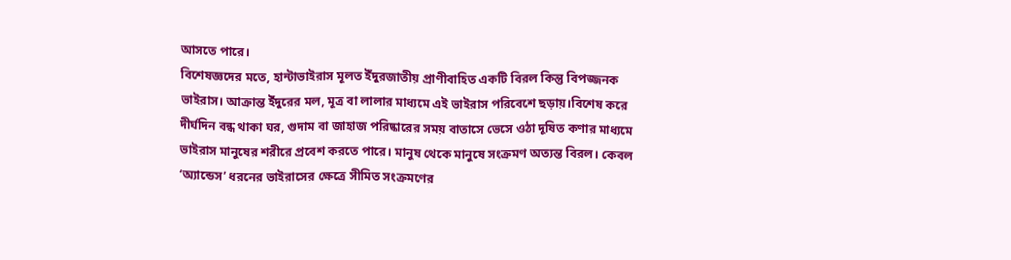আসতে পারে।
বিশেষজ্ঞদের মতে, হান্টাভাইরাস মূলত ইঁদুরজাতীয় প্রাণীবাহিত একটি বিরল কিন্তু বিপজ্জনক ভাইরাস। আক্রান্ত ইঁদুরের মল, মূত্র বা লালার মাধ্যমে এই ভাইরাস পরিবেশে ছড়ায়।বিশেষ করে দীর্ঘদিন বন্ধ থাকা ঘর, গুদাম বা জাহাজ পরিষ্কারের সময় বাতাসে ভেসে ওঠা দূষিত কণার মাধ্যমে ভাইরাস মানুষের শরীরে প্রবেশ করতে পারে। মানুষ থেকে মানুষে সংক্রমণ অত্যন্ত বিরল। কেবল ‘অ্যান্ডেস’ ধরনের ভাইরাসের ক্ষেত্রে সীমিত সংক্রমণের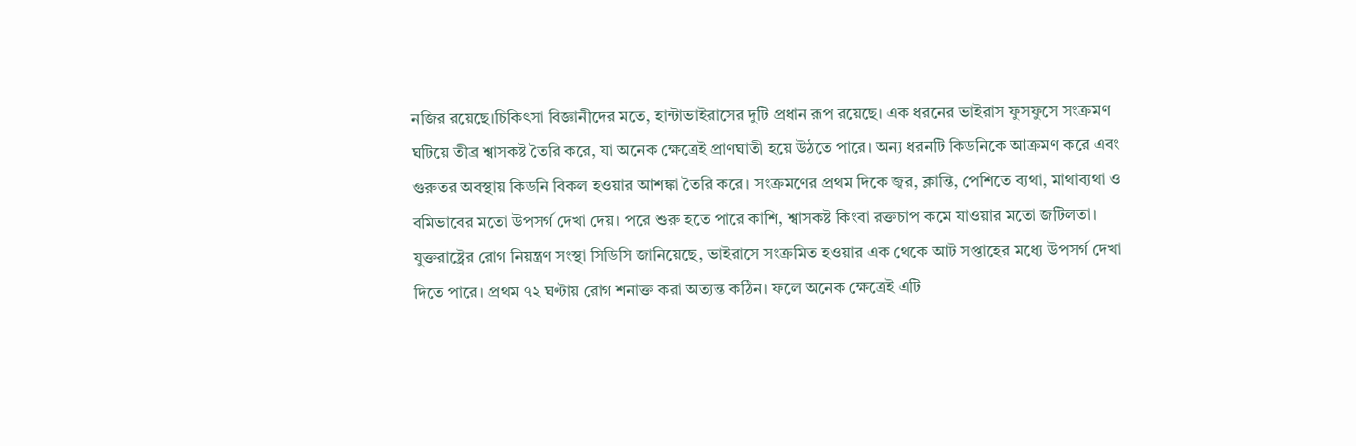নজির রয়েছে।চিকিৎসা বিজ্ঞানীদের মতে, হান্টাভাইরাসের দুটি প্রধান রূপ রয়েছে। এক ধরনের ভাইরাস ফুসফুসে সংক্রমণ ঘটিয়ে তীব্র শ্বাসকষ্ট তৈরি করে, যা অনেক ক্ষেত্রেই প্রাণঘাতী হয়ে উঠতে পারে। অন্য ধরনটি কিডনিকে আক্রমণ করে এবং গুরুতর অবস্থায় কিডনি বিকল হওয়ার আশঙ্কা তৈরি করে। সংক্রমণের প্রথম দিকে জ্বর, ক্লান্তি, পেশিতে ব্যথা, মাথাব্যথা ও বমিভাবের মতো উপসর্গ দেখা দেয়। পরে শুরু হতে পারে কাশি, শ্বাসকষ্ট কিংবা রক্তচাপ কমে যাওয়ার মতো জটিলতা।
যুক্তরাষ্ট্রের রোগ নিয়ন্ত্রণ সংস্থা সিডিসি জানিয়েছে, ভাইরাসে সংক্রমিত হওয়ার এক থেকে আট সপ্তাহের মধ্যে উপসর্গ দেখা দিতে পারে। প্রথম ৭২ ঘণ্টায় রোগ শনাক্ত করা অত্যন্ত কঠিন। ফলে অনেক ক্ষেত্রেই এটি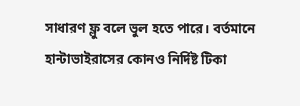সাধারণ ফ্লু বলে ভুল হতে পারে। বর্তমানে হান্টাভাইরাসের কোনও নির্দিষ্ট টিকা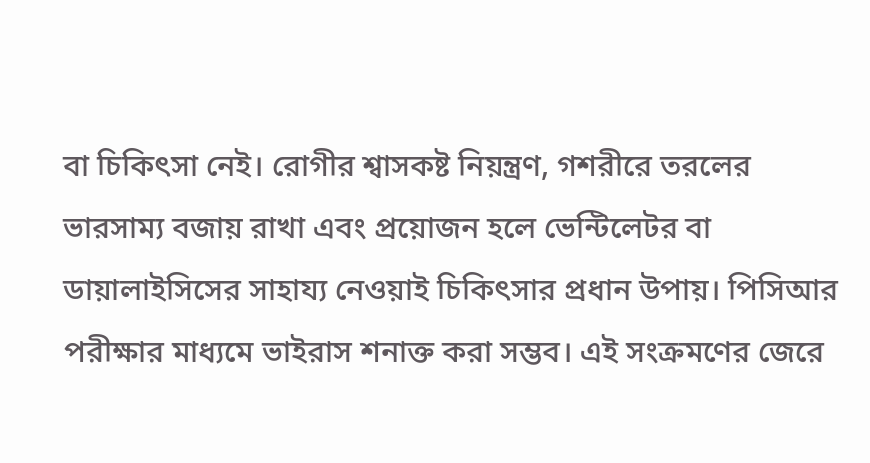বা চিকিৎসা নেই। রোগীর শ্বাসকষ্ট নিয়ন্ত্রণ, গশরীরে তরলের ভারসাম্য বজায় রাখা এবং প্রয়োজন হলে ভেন্টিলেটর বা ডায়ালাইসিসের সাহায্য নেওয়াই চিকিৎসার প্রধান উপায়। পিসিআর পরীক্ষার মাধ্যমে ভাইরাস শনাক্ত করা সম্ভব। এই সংক্রমণের জেরে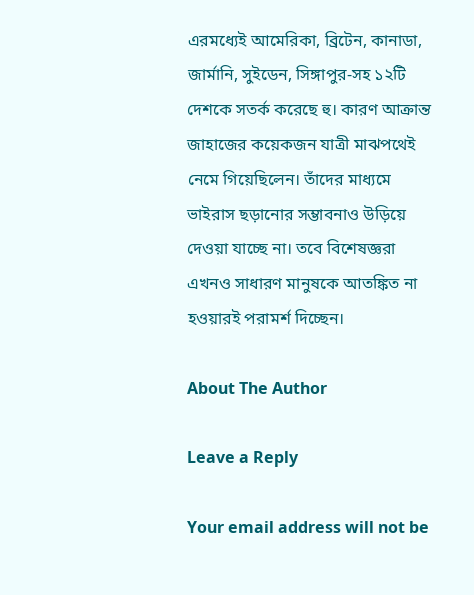এরমধ্যেই আমেরিকা, ব্রিটেন, কানাডা, জার্মানি, সুইডেন, সিঙ্গাপুর-সহ ১২টি দেশকে সতর্ক করেছে হু। কারণ আক্রান্ত জাহাজের কয়েকজন যাত্রী মাঝপথেই নেমে গিয়েছিলেন। তাঁদের মাধ্যমে ভাইরাস ছড়ানোর সম্ভাবনাও উড়িয়ে দেওয়া যাচ্ছে না। তবে বিশেষজ্ঞরা এখনও সাধারণ মানুষকে আতঙ্কিত না হওয়ারই পরামর্শ দিচ্ছেন।

About The Author

Leave a Reply

Your email address will not be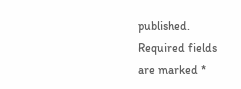published. Required fields are marked *